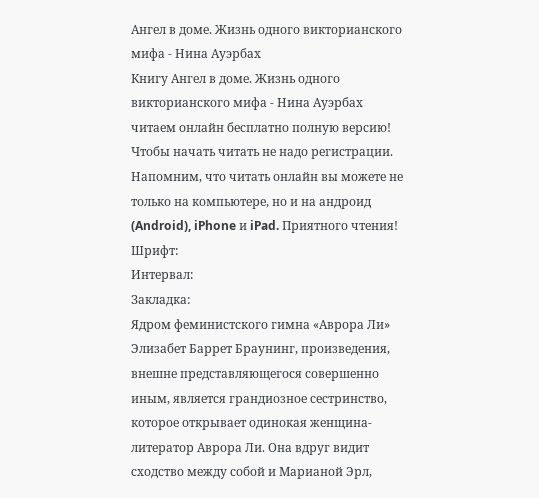Ангел в доме. Жизнь одного викторианского мифа - Нина Ауэрбах
Книгу Ангел в доме. Жизнь одного викторианского мифа - Нина Ауэрбах читаем онлайн бесплатно полную версию! Чтобы начать читать не надо регистрации. Напомним, что читать онлайн вы можете не только на компьютере, но и на андроид (Android), iPhone и iPad. Приятного чтения!
Шрифт:
Интервал:
Закладка:
Ядром феминистского гимна «Аврора Ли» Элизабет Баррет Браунинг, произведения, внешне представляющегося совершенно иным, является грандиозное сестринство, которое открывает одинокая женщина-литератор Аврора Ли. Она вдруг видит сходство между собой и Марианой Эрл,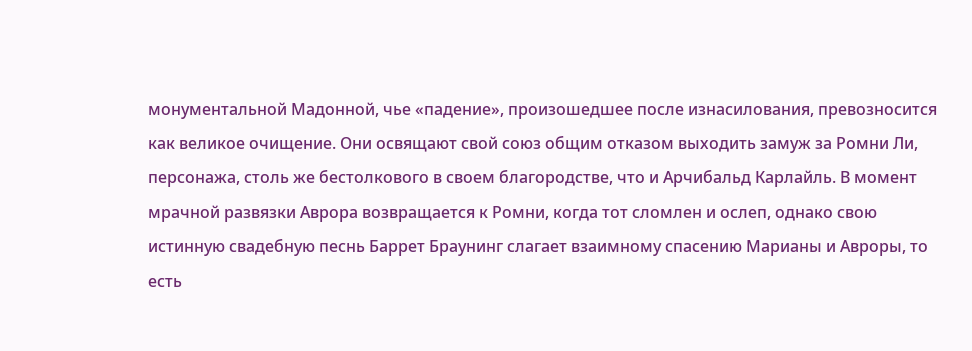монументальной Мадонной, чье «падение», произошедшее после изнасилования, превозносится как великое очищение. Они освящают свой союз общим отказом выходить замуж за Ромни Ли, персонажа, столь же бестолкового в своем благородстве, что и Арчибальд Карлайль. В момент мрачной развязки Аврора возвращается к Ромни, когда тот сломлен и ослеп, однако свою истинную свадебную песнь Баррет Браунинг слагает взаимному спасению Марианы и Авроры, то есть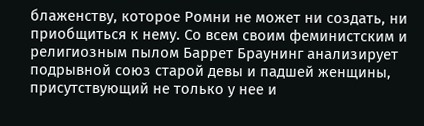блаженству, которое Ромни не может ни создать, ни приобщиться к нему. Со всем своим феминистским и религиозным пылом Баррет Браунинг анализирует подрывной союз старой девы и падшей женщины, присутствующий не только у нее и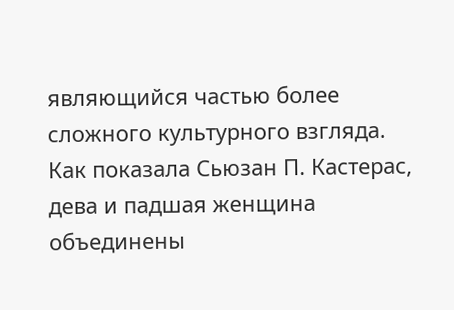являющийся частью более сложного культурного взгляда.
Как показала Сьюзан П. Кастерас, дева и падшая женщина объединены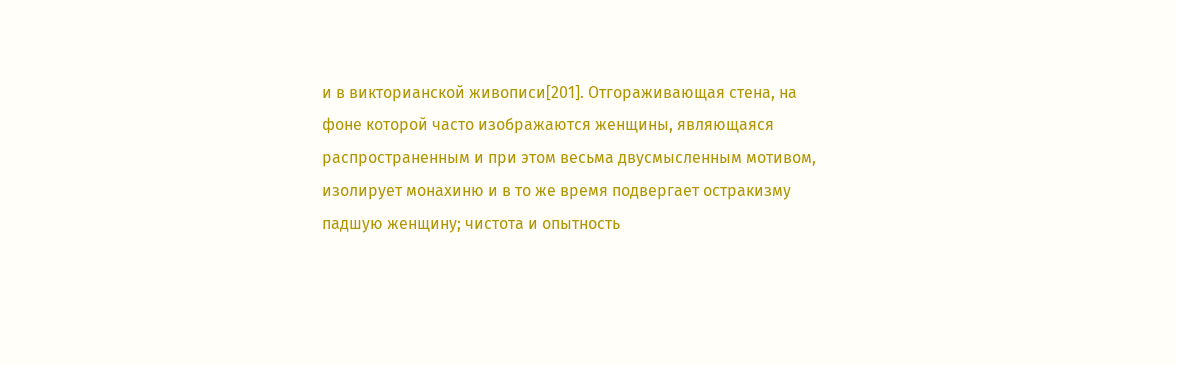и в викторианской живописи[201]. Отгораживающая стена, на фоне которой часто изображаются женщины, являющаяся распространенным и при этом весьма двусмысленным мотивом, изолирует монахиню и в то же время подвергает остракизму падшую женщину; чистота и опытность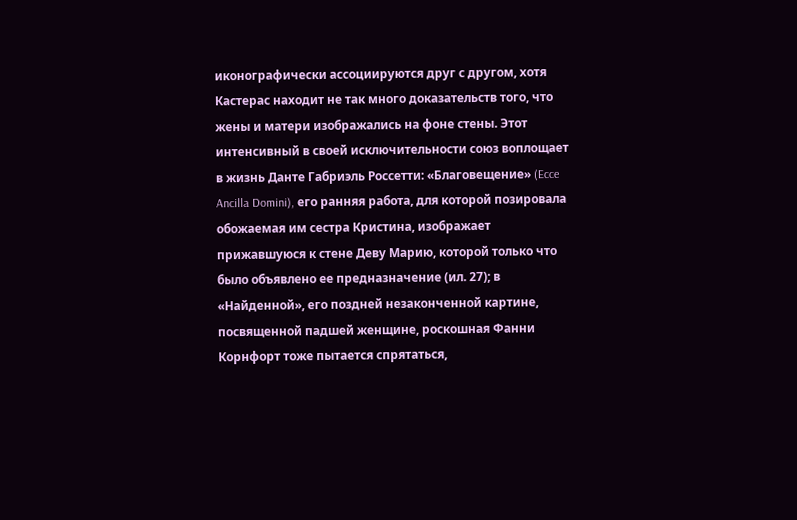иконографически ассоциируются друг с другом, хотя Кастерас находит не так много доказательств того, что жены и матери изображались на фоне стены. Этот интенсивный в своей исключительности союз воплощает в жизнь Данте Габриэль Россетти: «Благовещение» (Ecce Ancilla Domini), его ранняя работа, для которой позировала обожаемая им сестра Кристина, изображает прижавшуюся к стене Деву Марию, которой только что было объявлено ее предназначение (ил. 27); в «Найденной», его поздней незаконченной картине, посвященной падшей женщине, роскошная Фанни Корнфорт тоже пытается спрятаться,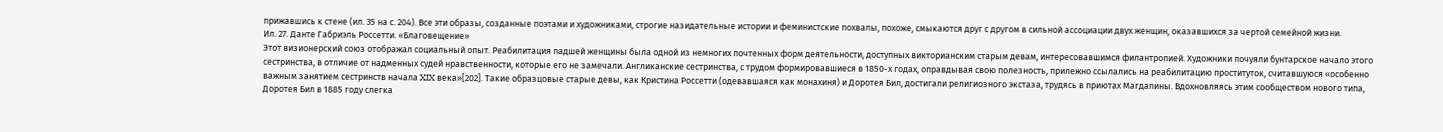прижавшись к стене (ил. 35 на с. 204). Все эти образы, созданные поэтами и художниками, строгие назидательные истории и феминистские похвалы, похоже, смыкаются друг с другом в сильной ассоциации двух женщин, оказавшихся за чертой семейной жизни.
Ил. 27. Данте Габриэль Россетти. «Благовещение»
Этот визионерский союз отображал социальный опыт. Реабилитация падшей женщины была одной из немногих почтенных форм деятельности, доступных викторианским старым девам, интересовавшимся филантропией. Художники почуяли бунтарское начало этого сестринства, в отличие от надменных судей нравственности, которые его не замечали. Англиканские сестринства, с трудом формировавшиеся в 1850-х годах, оправдывая свою полезность, прилежно ссылались на реабилитацию проституток, считавшуюся «особенно важным занятием сестринств начала XIX века»[202]. Такие образцовые старые девы, как Кристина Россетти (одевавшаяся как монахиня) и Доротея Бил, достигали религиозного экстаза, трудясь в приютах Магдалины. Вдохновляясь этим сообществом нового типа, Доротея Бил в 1885 году слегка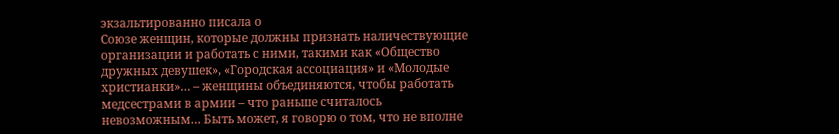экзальтированно писала о
Союзе женщин, которые должны признать наличествующие организации и работать с ними, такими как «Общество дружных девушек», «Городская ассоциация» и «Молодые христианки»… – женщины объединяются, чтобы работать медсестрами в армии – что раньше считалось невозможным… Быть может, я говорю о том, что не вполне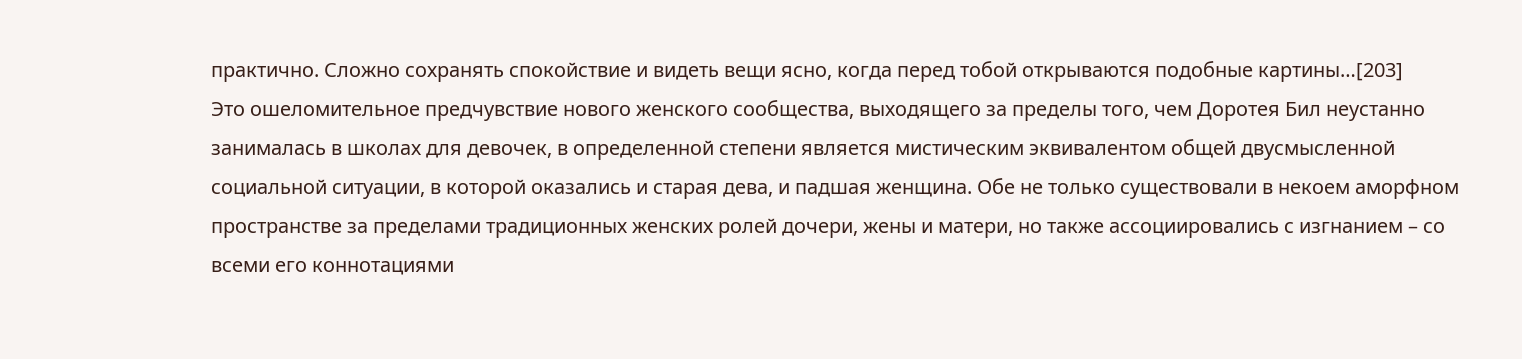практично. Сложно сохранять спокойствие и видеть вещи ясно, когда перед тобой открываются подобные картины…[203]
Это ошеломительное предчувствие нового женского сообщества, выходящего за пределы того, чем Доротея Бил неустанно занималась в школах для девочек, в определенной степени является мистическим эквивалентом общей двусмысленной социальной ситуации, в которой оказались и старая дева, и падшая женщина. Обе не только существовали в некоем аморфном пространстве за пределами традиционных женских ролей дочери, жены и матери, но также ассоциировались с изгнанием – со всеми его коннотациями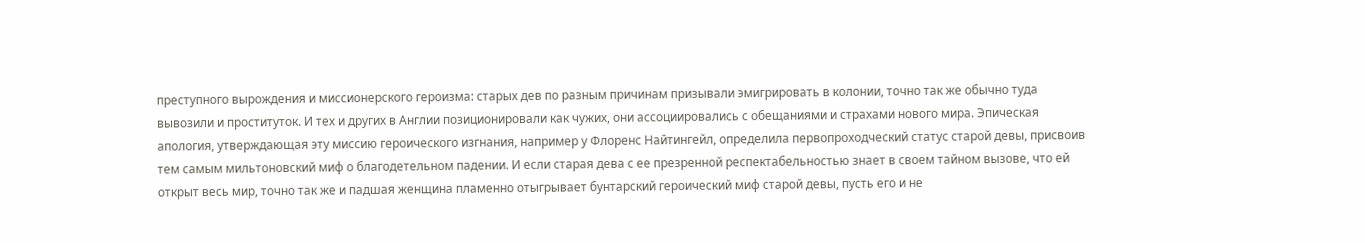преступного вырождения и миссионерского героизма: старых дев по разным причинам призывали эмигрировать в колонии, точно так же обычно туда вывозили и проституток. И тех и других в Англии позиционировали как чужих, они ассоциировались с обещаниями и страхами нового мира. Эпическая апология, утверждающая эту миссию героического изгнания, например у Флоренс Найтингейл, определила первопроходческий статус старой девы, присвоив тем самым мильтоновский миф о благодетельном падении. И если старая дева с ее презренной респектабельностью знает в своем тайном вызове, что ей открыт весь мир, точно так же и падшая женщина пламенно отыгрывает бунтарский героический миф старой девы, пусть его и не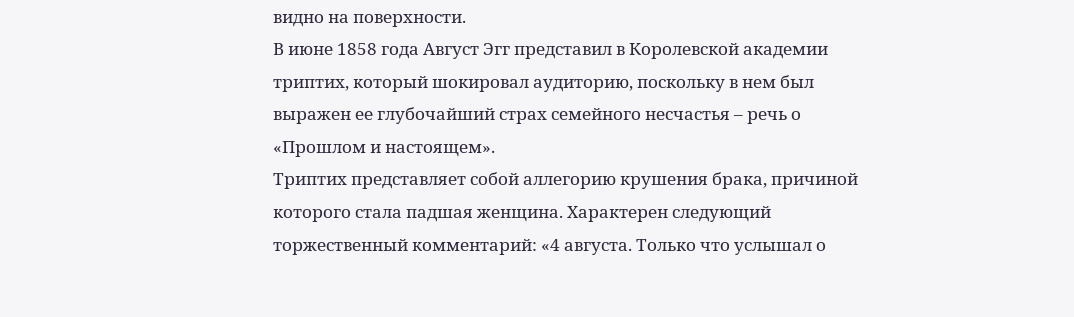видно на поверхности.
В июне 1858 года Август Эгг представил в Королевской академии триптих, который шокировал аудиторию, поскольку в нем был выражен ее глубочайший страх семейного несчастья – речь о «Прошлом и настоящем».
Триптих представляет собой аллегорию крушения брака, причиной которого стала падшая женщина. Характерен следующий торжественный комментарий: «4 августа. Только что услышал о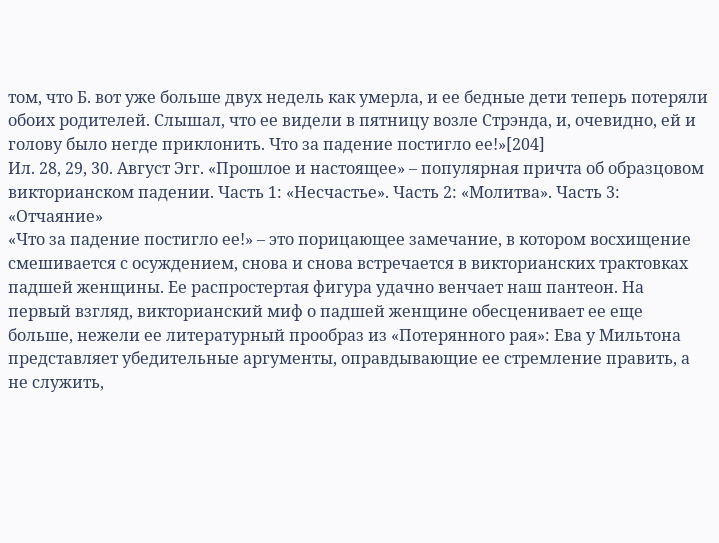том, что Б. вот уже больше двух недель как умерла, и ее бедные дети теперь потеряли обоих родителей. Слышал, что ее видели в пятницу возле Стрэнда, и, очевидно, ей и голову было негде приклонить. Что за падение постигло ее!»[204]
Ил. 28, 29, 30. Август Эгг. «Прошлое и настоящее» – популярная причта об образцовом викторианском падении. Часть 1: «Несчастье». Часть 2: «Молитва». Часть 3: «Отчаяние»
«Что за падение постигло ее!» – это порицающее замечание, в котором восхищение смешивается с осуждением, снова и снова встречается в викторианских трактовках падшей женщины. Ее распростертая фигура удачно венчает наш пантеон. На первый взгляд, викторианский миф о падшей женщине обесценивает ее еще больше, нежели ее литературный прообраз из «Потерянного рая»: Ева у Мильтона представляет убедительные аргументы, оправдывающие ее стремление править, а не служить,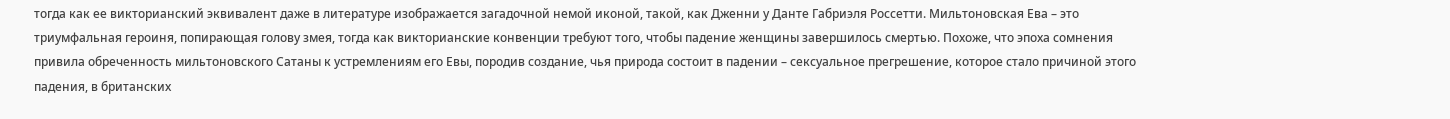тогда как ее викторианский эквивалент даже в литературе изображается загадочной немой иконой, такой, как Дженни у Данте Габриэля Россетти. Мильтоновская Ева – это триумфальная героиня, попирающая голову змея, тогда как викторианские конвенции требуют того, чтобы падение женщины завершилось смертью. Похоже, что эпоха сомнения привила обреченность мильтоновского Сатаны к устремлениям его Евы, породив создание, чья природа состоит в падении – сексуальное прегрешение, которое стало причиной этого падения, в британских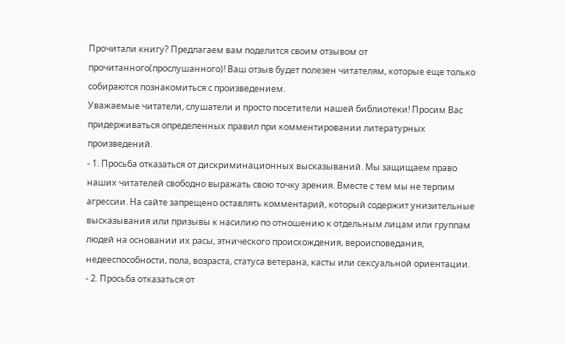Прочитали книгу? Предлагаем вам поделится своим отзывом от прочитанного(прослушанного)! Ваш отзыв будет полезен читателям, которые еще только собираются познакомиться с произведением.
Уважаемые читатели, слушатели и просто посетители нашей библиотеки! Просим Вас придерживаться определенных правил при комментировании литературных произведений.
- 1. Просьба отказаться от дискриминационных высказываний. Мы защищаем право наших читателей свободно выражать свою точку зрения. Вместе с тем мы не терпим агрессии. На сайте запрещено оставлять комментарий, который содержит унизительные высказывания или призывы к насилию по отношению к отдельным лицам или группам людей на основании их расы, этнического происхождения, вероисповедания, недееспособности, пола, возраста, статуса ветерана, касты или сексуальной ориентации.
- 2. Просьба отказаться от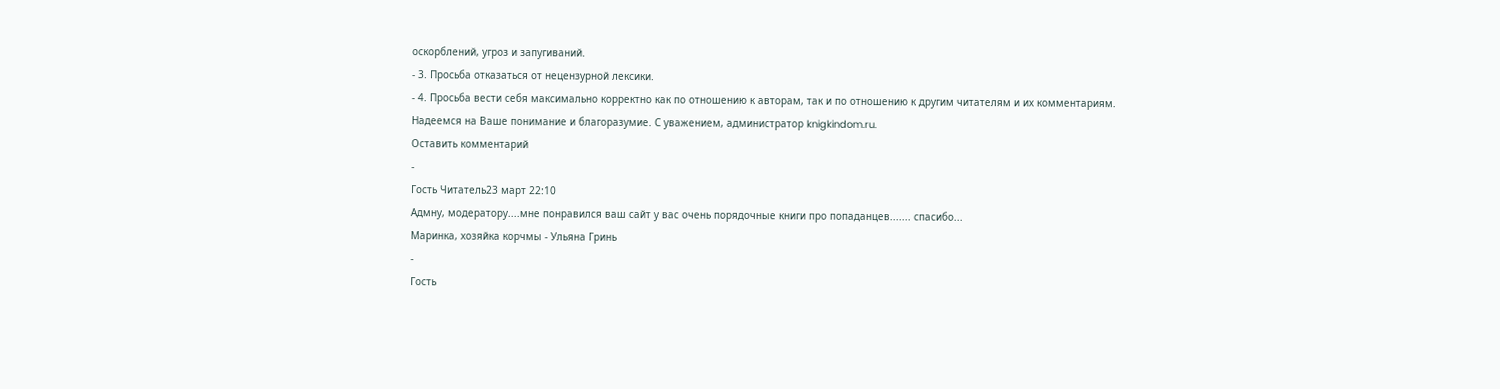оскорблений, угроз и запугиваний.
- 3. Просьба отказаться от нецензурной лексики.
- 4. Просьба вести себя максимально корректно как по отношению к авторам, так и по отношению к другим читателям и их комментариям.
Надеемся на Ваше понимание и благоразумие. С уважением, администратор knigkindom.ru.
Оставить комментарий
-
Гость Читатель23 март 22:10
Адмну, модератору....мне понравился ваш сайт у вас очень порядочные книги про попаданцев....... спасибо...
Маринка, хозяйка корчмы - Ульяна Гринь
-
Гость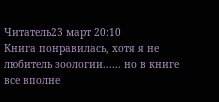Читатель23 март 20:10
Книга понравилась, хотя я не любитель зоологии...... но в книге все вполне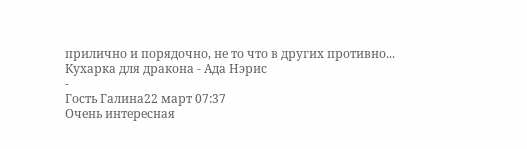прилично и порядочно, не то что в других противно...
Кухарка для дракона - Ада Нэрис
-
Гость Галина22 март 07:37
Очень интересная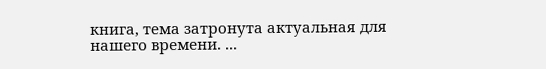книга, тема затронута актуальная для нашего времени. ...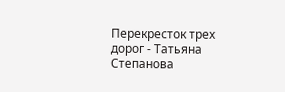Перекресток трех дорог - Татьяна Степанова